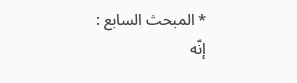* المبحث السابع : إنّه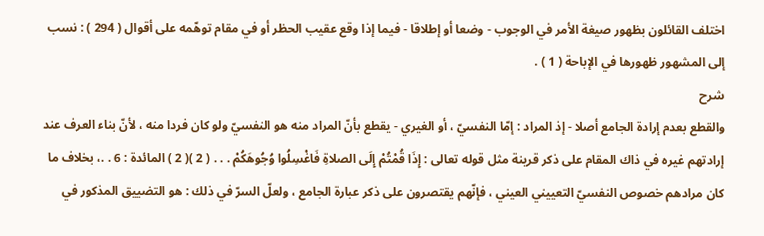اختلف القائلون بظهور صيغة الأمر في الوجوب - وضعا أو إطلاقا - فيما إذا وقع عقيب الحظر أو في مقام توهّمه على أقوال ( 294 ) : نسب إلى المشهور ظهورها في الإباحة ( 1 ) .
شرح
والقطع بعدم إرادة الجامع أصلا - إذ المراد : إمّا النفسيّ ، أو الغيري - يقطع بأنّ المراد منه هو النفسيّ ولو كان فردا منه ، لأنّ بناء العرف عند إرادتهم غيره في ذاك المقام على ذكر قرينة مثل قوله تعالى : إِذَا قُمْتُمْ إِلَى الصلاةِ فَاغْسِلُوا وُجُوهَكُمْ . . . ( 2 )( 2 ) المائدة : 6 . .، بخلاف ما كان مرادهم خصوص النفسيّ التعييني العيني ، فإنّهم يقتصرون على ذكر عبارة الجامع ، ولعلّ السرّ في ذلك : هو التضييق المذكور في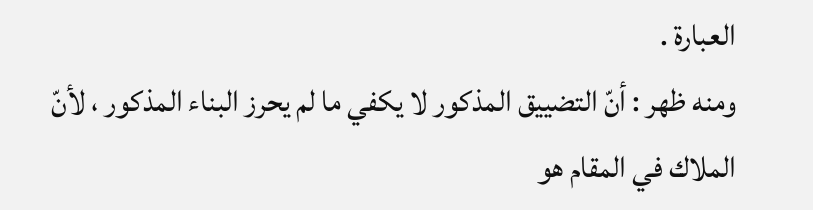العبارة .
ومنه ظهر : أنّ التضييق المذكور لا يكفي ما لم يحرز البناء المذكور ، لأنّ الملاك في المقام هو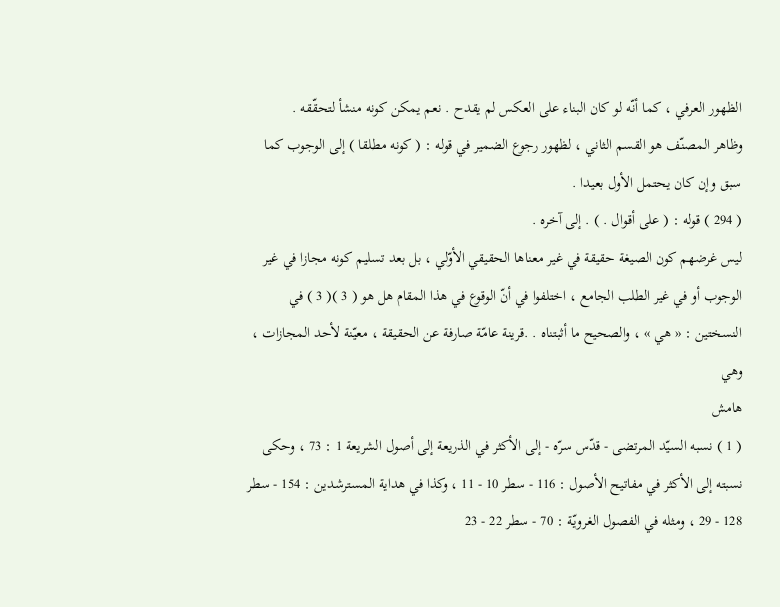الظهور العرفي ، كما أنّه لو كان البناء على العكس لم يقدح . نعم يمكن كونه منشأ لتحقّقه .
وظاهر المصنّف هو القسم الثاني ، لظهور رجوع الضمير في قوله : ( كونه مطلقا ) إلى الوجوب كما سبق وإن كان يحتمل الأول بعيدا .
( 294 ) قوله : ( على أقوال . ) . إلى آخره .
ليس غرضهم كون الصيغة حقيقة في غير معناها الحقيقي الأوّلي ، بل بعد تسليم كونه مجازا في غير الوجوب أو في غير الطلب الجامع ، اختلفوا في أنّ الوقوع في هذا المقام هل هو ( 3 )( 3 ) في النسختين : « هي » ، والصحيح ما أثبتناه . .قرينة عامّة صارفة عن الحقيقة ، معيّنة لأحد المجازات ، وهي
هامش
( 1 ) نسبه السيّد المرتضى - قدّس سرّه - إلى الأكثر في الذريعة إلى أصول الشريعة 1 : 73 ، وحكى نسبته إلى الأكثر في مفاتيح الأصول : 116 - سطر 10 - 11 ، وكذا في هداية المسترشدين : 154 - سطر 128 - 29 ، ومثله في الفصول الغرويّة : 70 - سطر 22 - 23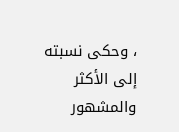، وحكى نسبته إلى الأكثر والمشهور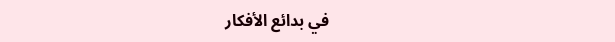في بدائع الأفكار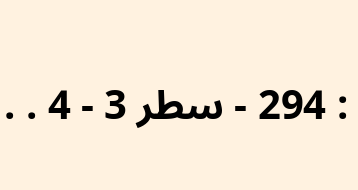: 294 - سطر 3 - 4 . .